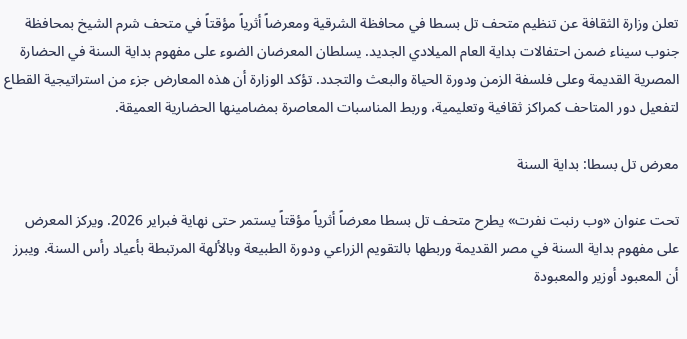تعلن وزارة الثقافة عن تنظيم متحف تل بسطا في محافظة الشرقية ومعرضاً أثرياً مؤقتاً في متحف شرم الشيخ بمحافظة جنوب سيناء ضمن احتفالات بداية العام الميلادي الجديد. يسلطان المعرضان الضوء على مفهوم بداية السنة في الحضارة المصرية القديمة وعلى فلسفة الزمن ودورة الحياة والبعث والتجدد. تؤكد الوزارة أن هذه المعارض جزء من استراتيجية القطاع لتفعيل دور المتاحف كمراكز ثقافية وتعليمية، وربط المناسبات المعاصرة بمضامينها الحضارية العميقة.

معرض تل بسطا: بداية السنة

تحت عنوان «وب رنبت نفرت» يطرح متحف تل بسطا معرضاً أثرياً مؤقتاً يستمر حتى نهاية فبراير 2026. ويركز المعرض على مفهوم بداية السنة في مصر القديمة وربطها بالتقويم الزراعي ودورة الطبيعة وبالألهة المرتبطة بأعياد رأس السنة. ويبرز أن المعبود أوزير والمعبودة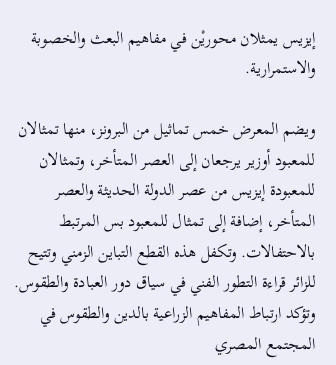إيزيس يمثلان محوريْن في مفاهيم البعث والخصوبة والاستمرارية.

ويضم المعرض خمس تماثيل من البرونز، منها تمثالان للمعبود أوزير يرجعان إلى العصر المتأخر، وتمثالان للمعبودة إيزيس من عصر الدولة الحديثة والعصر المتأخر، إضافة إلى تمثال للمعبود بس المرتبط بالاحتفالات. وتكفل هذه القطع التباين الزمني وتتيح للزائر قراءة التطور الفني في سياق دور العبادة والطقوس. وتؤكد ارتباط المفاهيم الزراعية بالدين والطقوس في المجتمع المصري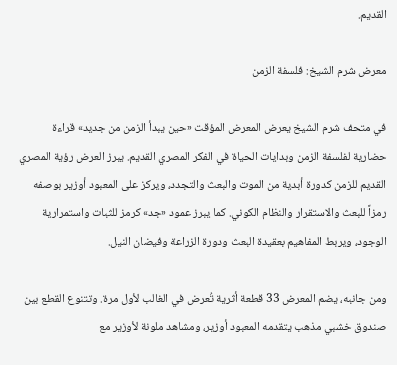القديم.

معرض شرم الشيخ: فلسفة الزمن

في متحف شرم الشيخ يعرض المعرض المؤقت «حين يبدأ الزمن من جديد» قراءة حضارية لفلسفة الزمن وبدايات الحياة في الفكر المصري القديم. يبرز العرض رؤية المصري القديم للزمن كدورة أبدية من الموت والبعث والتجدد، ويركز على المعبود أوزير بوصفه رمزاً للبعث والاستقرار والنظام الكوني. كما يبرز عمود «جد» كرمز للثبات واستمرارية الوجود، ويربط المفاهيم بعقيدة البعث ودورة الزراعة وفيضان النيل.

ومن جانبه، يضم المعرض 33 قطعة أثرية تُعرض في الغالب لأول مرة. وتتنوع القطع بين صندوق خشبي مذهب يتقدمه المعبود أوزير، ومشاهد ملونة لأوزير مع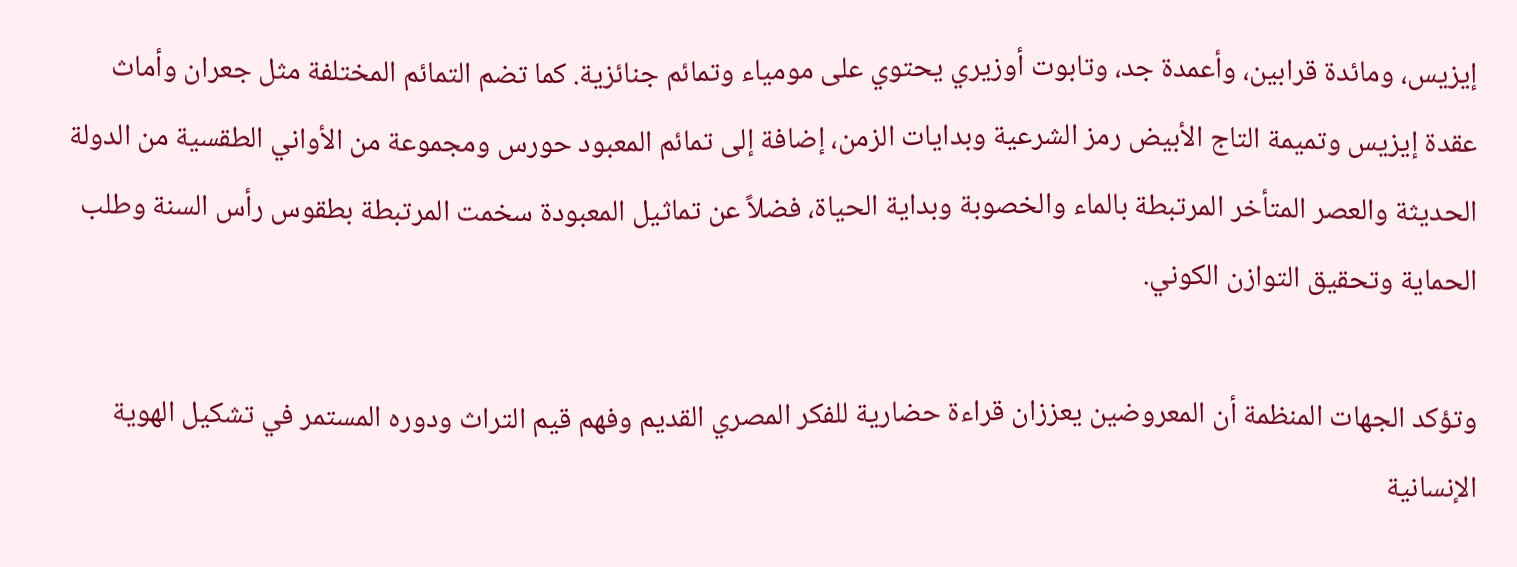إيزيس، ومائدة قرابين، وأعمدة جد، وتابوت أوزيري يحتوي على مومياء وتمائم جنائزية. كما تضم التمائم المختلفة مثل جعران وأماث عقدة إيزيس وتميمة التاج الأبيض رمز الشرعية وبدايات الزمن، إضافة إلى تمائم المعبود حورس ومجموعة من الأواني الطقسية من الدولة الحديثة والعصر المتأخر المرتبطة بالماء والخصوبة وبداية الحياة، فضلاً عن تماثيل المعبودة سخمت المرتبطة بطقوس رأس السنة وطلب الحماية وتحقيق التوازن الكوني.

وتؤكد الجهات المنظمة أن المعروضين يعززان قراءة حضارية للفكر المصري القديم وفهم قيم التراث ودوره المستمر في تشكيل الهوية الإنسانية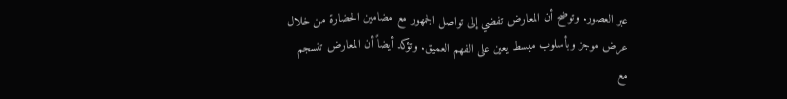عبر العصور. وتوضح أن المعارض تفضي إلى تواصل الجمهور مع مضامين الحضارة من خلال عرض موجز وبأسلوب مبسط يعين على الفهم العميق. وتؤكد أيضاً أن المعارض تنسجم مع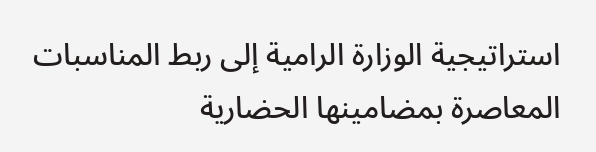استراتيجية الوزارة الرامية إلى ربط المناسبات المعاصرة بمضامينها الحضارية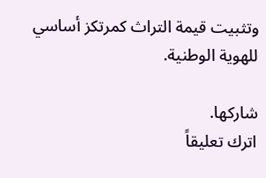وتثبيت قيمة التراث كمرتكز أساسي للهوية الوطنية.

شاركها.
اترك تعليقاً